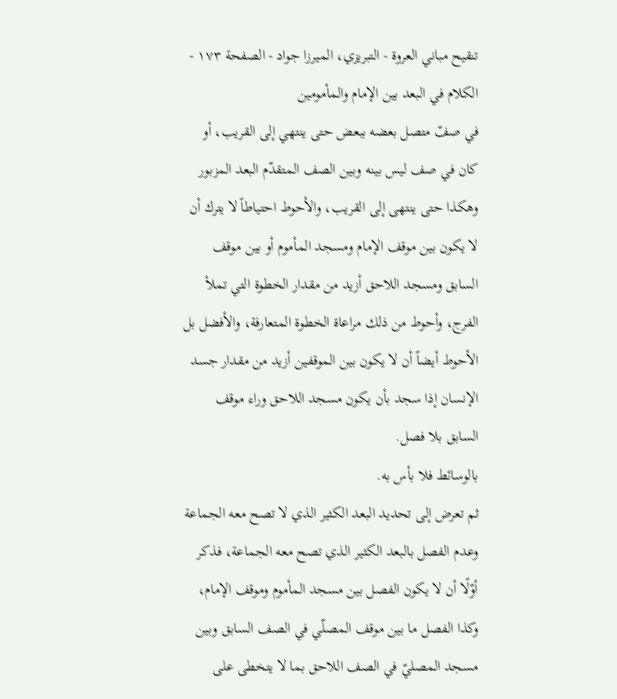تنقيح مباني العروة - التبريزي، الميرزا جواد - الصفحة ١٧٣ - الكلام في البعد بين الإمام والمأمومين
في صفّ متصل بعضه ببعض حتى ينتهي إلى القريب، أو كان في صف ليس بينه وبين الصف المتقدّم البعد المزبور وهكذا حتى ينتهى إلى القريب، والأحوط احتياطاً لا يترك أن لا يكون بين موقف الإمام ومسجد المأموم أو بين موقف السابق ومسجد اللاحق أزيد من مقدار الخطوة التي تملأ الفرج، وأحوط من ذلك مراعاة الخطوة المتعارفة، والأفضل بل الأحوط أيضاً أن لا يكون بين الموقفين أزيد من مقدار جسد الإنسان إذا سجد بأن يكون مسجد اللاحق وراء موقف السابق بلا فصل.
بالوسائط فلا بأس به.
ثم تعرض إلى تحديد البعد الكثير الذي لا تصح معه الجماعة وعدم الفصل بالبعد الكثير الذي تصح معه الجماعة، فذكر أوّلًا أن لا يكون الفصل بين مسجد المأموم وموقف الإمام، وكذا الفصل ما بين موقف المصلّي في الصف السابق وبين مسجد المصليّ في الصف اللاحق بما لا يتخطى على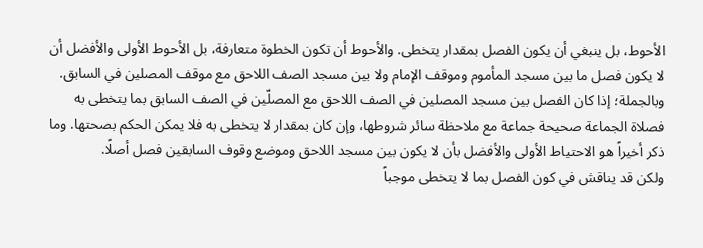الأحوط، بل ينبغي أن يكون الفصل بمقدار يتخطى. والأحوط أن تكون الخطوة متعارفة، بل الأحوط الأولى والأفضل أن لا يكون فصل ما بين مسجد المأموم وموقف الإمام ولا بين مسجد الصف اللاحق مع موقف المصلين في السابق.
وبالجملة؛ إذا كان الفصل بين مسجد المصلين في الصف اللاحق مع المصلّين في الصف السابق بما يتخطى به فصلاة الجماعة صحيحة جماعة مع ملاحظة سائر شروطها، وإن كان بمقدار لا يتخطى به فلا يمكن الحكم بصحتها. وما ذكر أخيراً هو الاحتياط الأولى والأفضل بأن لا يكون بين مسجد اللاحق وموضع وقوف السابقين فصل أصلًا.
ولكن قد يناقش في كون الفصل بما لا يتخطى موجباً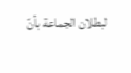لبطلان الجماعة بأنّ